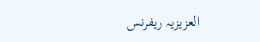العزیزیہ ریفرنس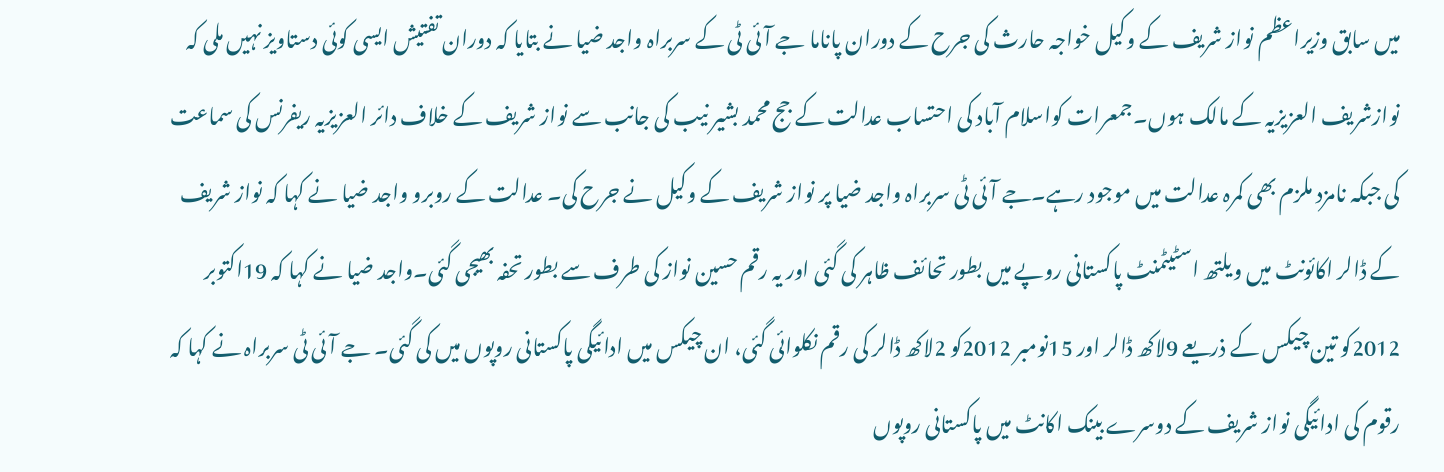میں سابق وزیراعظم نواز شریف کے وکیل خواجہ حارث کی جرح کے دوران پاناما جے آئی ٹی کے سربراہ واجد ضیا نے بتایا کہ دوران تفتیش ایسی کوئی دستاویز نہیں ملی کہ نوازشریف العزیزیہ کے مالک ہوں۔جمعرات کواسلام آباد کی احتساب عدالت کے جج محمد بشیر نیب کی جانب سے نواز شریف کے خلاف دائر العزیزیہ ریفرنس کی سماعت کی جبکہ نامزد ملزم بھی کمرہ عدالت میں موجود رہے۔جے آئی ٹی سربراہ واجد ضیا پر نواز شریف کے وکیل نے جرح کی۔ عدالت کے روبرو واجد ضیا نے کہا کہ نواز شریف کے ڈالر اکائونٹ میں ویلتھ اسٹیٹمنٹ پاکستانی روپے میں بطور تحائف ظاہر کی گئی اور یہ رقم حسین نواز کی طرف سے بطور تحفہ بھیجی گئی۔واجد ضیا نے کہا کہ 19اکتوبر 2012کو تین چیکس کے ذریعے 9لاکھ ڈالر اور 15نومبر 2012کو 2لاکھ ڈالر کی رقم نکلوائی گئی، ان چیکس میں ادائیگی پاکستانی روپوں میں کی گئی۔ جے آئی ٹی سربراہ نے کہا کہ رقوم کی ادائیگی نواز شریف کے دوسرے بینک اکانٹ میں پاکستانی روپوں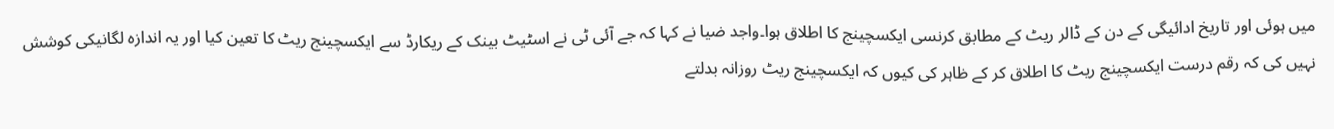میں ہوئی اور تاریخ ادائیگی کے دن کے ڈالر ریٹ کے مطابق کرنسی ایکسچینج کا اطلاق ہوا۔واجد ضیا نے کہا کہ جے آئی ٹی نے اسٹیٹ بینک کے ریکارڈ سے ایکسچینج ریٹ کا تعین کیا اور یہ اندازہ لگانیکی کوشش نہیں کی کہ رقم درست ایکسچینج ریٹ کا اطلاق کر کے ظاہر کی کیوں کہ ایکسچینج ریٹ روزانہ بدلتے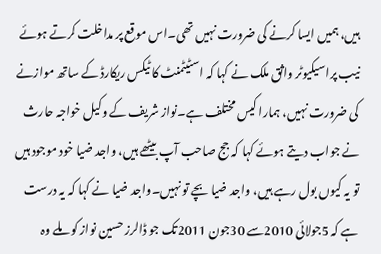ہیں، ہمیں ایسا کرنے کی ضرورت نہیں تھی۔اس موقع پر مداخلت کرتے ہوئے نیب پراسیکیوٹر واثق ملک نے کہا کہ اسٹیٹمنٹ کا ٹیکس ریکارڈ کے ساتھ موازنے کی ضرورت نہیں، ہمارا کیس مختلف ہے۔نواز شریف کے وکیل خواجہ حارث نے جواب دیتے ہوئے کہا کہ جج صاحب آپ بیٹھے ہیں، واجد ضیا خود موجود ہیں تو یہ کیوں بول رہے ہیں، واجد ضیا بچے تو نہیں۔واجد ضیا نے کہا کہ یہ درست ہے کہ 5جولائی 2010سے 30جون 2011تک جو ڈالرز حسین نواز کو ملے وہ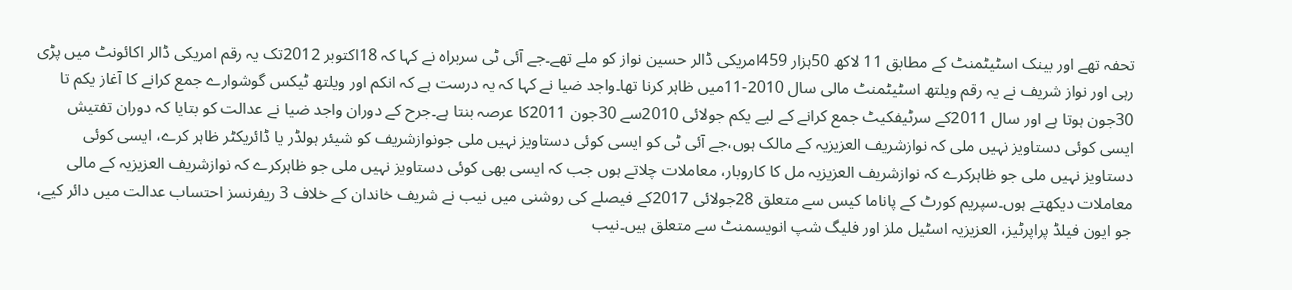تحفہ تھے اور بینک اسٹیٹمنٹ کے مطابق 11 لاکھ 50ہزار 459امریکی ڈالر حسین نواز کو ملے تھے۔جے آئی ٹی سربراہ نے کہا کہ 18اکتوبر 2012تک یہ رقم امریکی ڈالر اکائونٹ میں پڑی رہی اور نواز شریف نے یہ رقم ویلتھ اسٹیٹمنٹ مالی سال 2010-11میں ظاہر کرنا تھا۔واجد ضیا نے کہا کہ یہ درست ہے کہ انکم اور ویلتھ ٹیکس گوشوارے جمع کرانے کا آغاز یکم تا 30جون ہوتا ہے اور سال 2011کے سرٹیفکیٹ جمع کرانے کے لیے یکم جولائی 2010سے 30جون 2011کا عرصہ بنتا ہے۔جرح کے دوران واجد ضیا نے عدالت کو بتایا کہ دوران تفتیش ایسی کوئی دستاویز نہیں ملی کہ نوازشریف العزیزیہ کے مالک ہوں،جے آئی ٹی کو ایسی کوئی دستاویز نہیں ملی جونوازشریف کو شیئر ہولڈر یا ڈائریکٹر ظاہر کرے، ایسی کوئی دستاویز نہیں ملی جو ظاہرکرے کہ نوازشریف العزیزیہ مل کا کاروبار، معاملات چلاتے ہوں جب کہ ایسی بھی کوئی دستاویز نہیں ملی جو ظاہرکرے کہ نوازشریف العزیزیہ کے مالی معاملات دیکھتے ہوں۔سپریم کورٹ کے پاناما کیس سے متعلق 28جولائی 2017کے فیصلے کی روشنی میں نیب نے شریف خاندان کے خلاف 3 ریفرنسز احتساب عدالت میں دائر کیے، جو ایون فیلڈ پراپرٹیز، العزیزیہ اسٹیل ملز اور فلیگ شپ انویسمنٹ سے متعلق ہیں۔نیب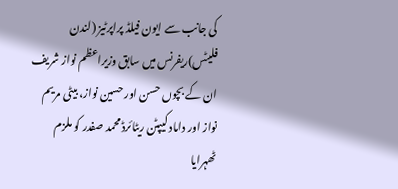کی جانب سے ایون فیلڈ پراپرٹیز (لندن فلیٹس)ریفرنس میں سابق وزیراعظم نواز شریف ان کے بچوں حسن اور حسین نواز، بیٹی مریم نواز اور داماد کیپٹن ریٹائرڈ محمد صفدر کو ملزم ٹھہرایا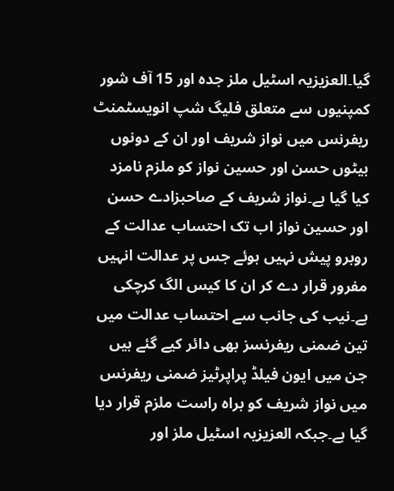گیا۔العزیزیہ اسٹیل ملز جدہ اور 15 آف شور کمپنیوں سے متعلق فلیگ شپ انویسٹمنٹ ریفرنس میں نواز شریف اور ان کے دونوں بیٹوں حسن اور حسین نواز کو ملزم نامزد کیا گیا ہے۔نواز شریف کے صاحبزادے حسن اور حسین نواز اب تک احتساب عدالت کے روبرو پیش نہیں ہوئے جس پر عدالت انہیں مفرور قرار دے کر ان کا کیس الگ کرچکی ہے۔نیب کی جانب سے احتساب عدالت میں تین ضمنی ریفرنسز بھی دائر کیے گئے ہیں جن میں ایون فیلڈ پراپرٹیز ضمنی ریفرنس میں نواز شریف کو براہ راست ملزم قرار دیا گیا ہے۔جبکہ العزیزیہ اسٹیل ملز اور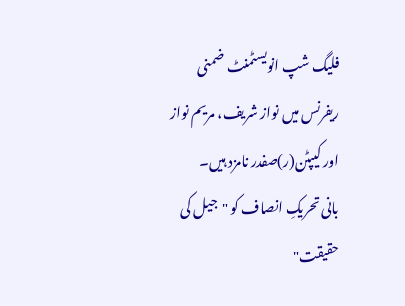فلیگ شپ انویسٹمنٹ ضمنی ریفرنس میں نواز شریف، مریم نواز اور کیپٹن(ر)صفدر نامزد ہیں۔
بانی تحریکِ انصاف کو "جیل کی حقیقت"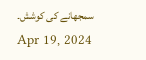سمجھانے کی کوشش۔
Apr 19, 2024